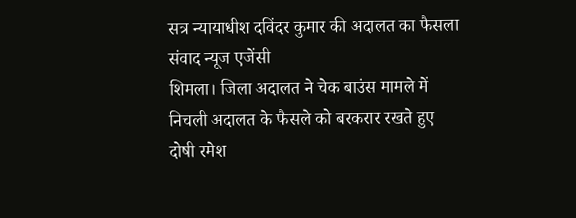सत्र न्यायाधीश दविंदर कुमार की अदालत का फैसला संवाद न्यूज एजेंसी
शिमला। जिला अदालत ने चेक बाउंस मामले में निचली अदालत के फैसले को बरकरार रखते हुए दोषी रमेश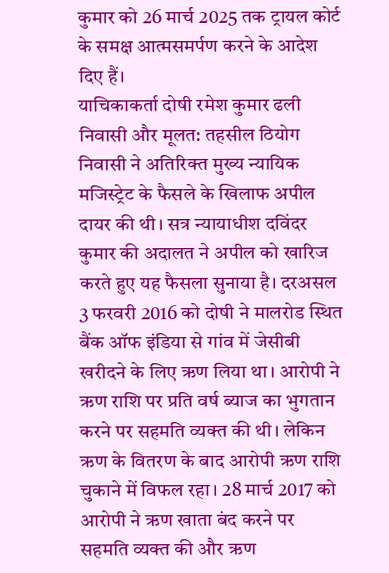कुमार को 26 मार्च 2025 तक ट्रायल कोर्ट के समक्ष आत्मसमर्पण करने के आदेश दिए हैं।
याचिकाकर्ता दोषी रमेश कुमार ढली निवासी और मूलत: तहसील ठियोग निवासी ने अतिरिक्त मुख्य न्यायिक मजिस्ट्रेट के फैसले के खिलाफ अपील दायर की थी। सत्र न्यायाधीश दविंदर कुमार की अदालत ने अपील को खारिज करते हुए यह फैसला सुनाया है। दरअसल 3 फरवरी 2016 को दोषी ने मालरोड स्थित बैंक ऑफ इंडिया से गांव में जेसीबी खरीदने के लिए ऋण लिया था। आरोपी ने ऋण राशि पर प्रति वर्ष ब्याज का भुगतान करने पर सहमति व्यक्त की थी। लेकिन ऋण के वितरण के बाद आरोपी ऋण राशि चुकाने में विफल रहा। 28 मार्च 2017 को आरोपी ने ऋण खाता बंद करने पर सहमति व्यक्त की और ऋण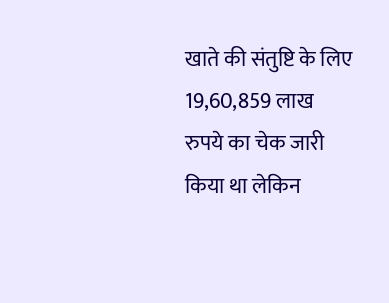खाते की संतुष्टि के लिए 19,60,859 लाख रुपये का चेक जारी किया था लेकिन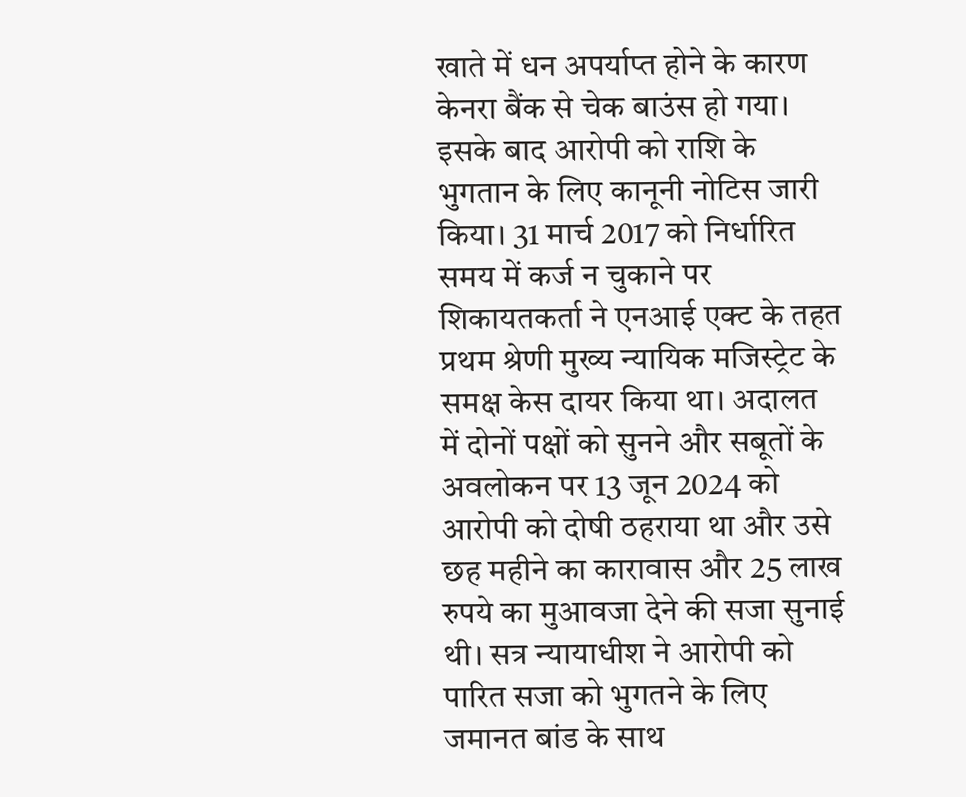खाते में धन अपर्याप्त होने के कारण केनरा बैंक से चेक बाउंस हो गया। इसके बाद आरोपी को राशि के भुगतान के लिए कानूनी नोटिस जारी किया। 31 मार्च 2017 को निर्धारित समय में कर्ज न चुकाने पर शिकायतकर्ता ने एनआई एक्ट के तहत प्रथम श्रेणी मुख्य न्यायिक मजिस्ट्रेट के समक्ष केस दायर किया था। अदालत में दोनों पक्षों को सुनने और सबूतों के अवलोकन पर 13 जून 2024 को आरोपी को दोषी ठहराया था और उसे छह महीने का कारावास और 25 लाख रुपये का मुआवजा देने की सजा सुनाई थी। सत्र न्यायाधीश ने आरोपी को पारित सजा को भुगतने के लिए जमानत बांड के साथ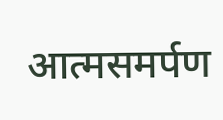आत्मसमर्पण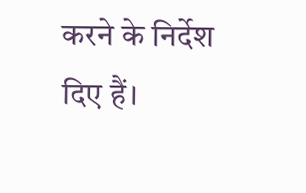करने के निर्देश दिए हैं।